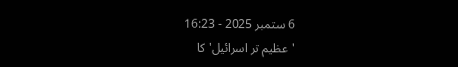6 ستمبر 2025 - 16:23
'عظیم تر اسرائیل' کا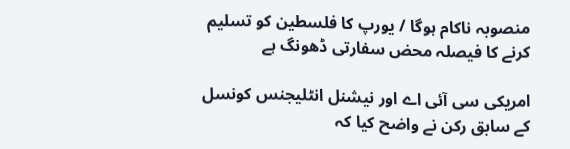منصوبہ ناکام ہوگا / یورپ کا فلسطین کو تسلیم کرنے کا فیصلہ محض سفارتی ڈھونگ ہے

امریکی سی آئی اے اور نیشنل انٹلیجنس کونسل کے سابق رکن نے واضح کیا کہ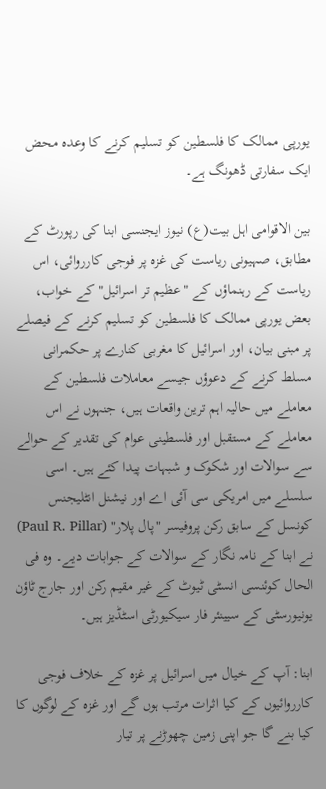یورپی ممالک کا فلسطین کو تسلیم کرنے کا وعدہ محض ایک سفارتی ڈھونگ ہے۔

بین الاقوامی اہل بیت(ع) نیوز ایجنسی ابنا کی رپورٹ کے مطابق، صہیونی ریاست کی غزہ پر فوجی کارروائی، اس ریاست کے رہنماؤں کے "عظیم تر اسرائیل" کے خواب، بعض یورپی ممالک کا فلسطین کو تسلیم کرنے کے فیصلے پر مبنی بیان، اور اسرائیل کا مغربی کنارے پر حکمرانی مسلط کرنے کے دعوؤں جیسے معاملات فلسطین کے معاملے میں حالیہ اہم ترین واقعات ہیں، جنہوں نے اس معاملے کے مستقبل اور فلسطینی عوام کی تقدیر کے حوالے سے سوالات اور شکوک و شبہات پیدا کئے ہیں۔ اسی سلسلے میں امریکی سی آئی اے اور نیشنل انٹلیجنس کونسل کے سابق رکن پروفیسر "پال پلار" (Paul R. Pillar) نے ابنا کے نامہ نگار کے سوالات کے جوابات دیے۔ وہ فی الحال کوئنسی انسٹی ٹیوٹ کے غیر مقیم رکن اور جارج ٹاؤن یونیورسٹی کے سیینئر فار سیکیورٹی اسٹڈیز ہیں۔

ابنا: آپ کے خیال میں اسرائیل پر غزہ کے خلاف فوجی کارروائیوں کے کیا اثرات مرتب ہوں گے اور غزہ کے لوگوں کا کیا بنے گا جو اپنی زمین چھوڑنے پر تیار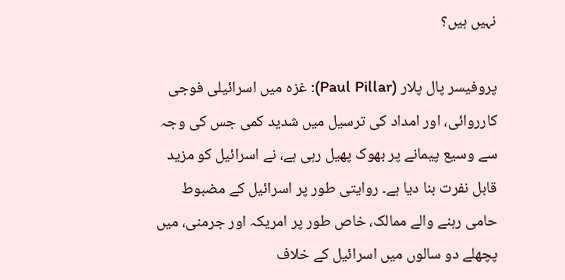نہیں ہیں؟

پروفیسر پال پلار (Paul Pillar): غزہ میں اسرائیلی فوجی کارروائی، اور امداد کی ترسیل میں شدید کمی جس کی وجہ سے وسیع پیمانے پر بھوک پھیل رہی ہے، نے اسرائیل کو مزید قابل نفرت بنا دیا ہے۔ روایتی طور پر اسرائیل کے مضبوط حامی رہنے والے ممالک، خاص طور پر امریکہ اور جرمنی، میں پچھلے دو سالوں میں اسرائیل کے خلاف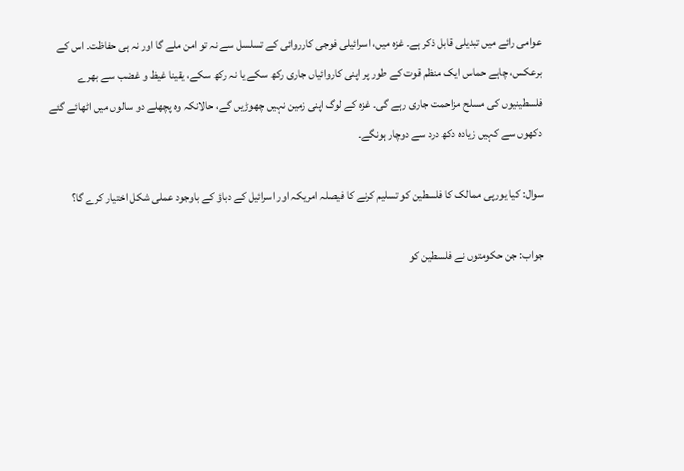عوامی رائے میں تبدیلی قابل ذکر ہے۔ غزہ میں، اسرائیلی فوجی کارروائی کے تسلسل سے نہ تو امن ملے گا اور نہ ہی حفاظت۔ اس کے برعکس، چاہے حماس ایک منظم قوت کے طور پر اپنی کاروائیاں جاری رکھ سکے یا نہ رکھ سکے، یقینا غیظ و غضب سے بھرے فلسطینیوں کی مسلح مزاحمت جاری رہے گی۔ غزہ کے لوگ اپنی زمین نہیں چھوڑیں گے، حالانکہ وہ پچھلے دو سالوں میں اٹھائے گئے دکھوں سے کہیں زیادہ دکھ درد سے دوچار ہونگے۔

سوال: کیا یورپی ممالک کا فلسطین کو تسلیم کرنے کا فیصلہ امریکہ اور اسرائیل کے دباؤ کے باوجود عملی شکل اختیار کرے گا؟

جواب: جن حکومتوں نے فلسطین کو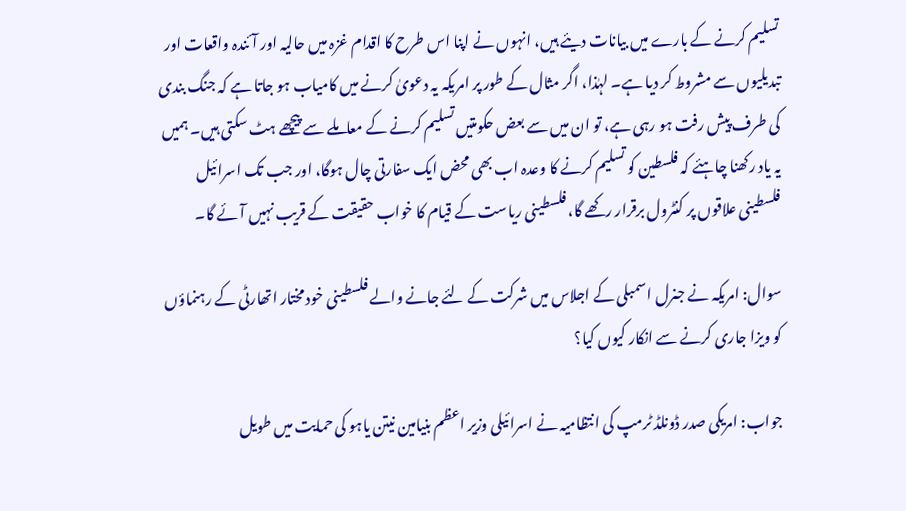تسلیم کرنے کے بارے میں بیانات دیئے ہیں، انہوں نے اپنا اس طرح کا اقدام غزہ میں حالیہ اور آئندہ واقعات اور تبدیلیوں سے مشروط کر دیا ہے۔ لہٰذا، اگر مثال کے طور پر امریکہ یہ دعویٰ کرنے میں کامیاب ہو جاتا ہے کہ جنگ بندی کی طرف پیش رفت ہو رہی ہے، تو ان میں سے بعض حکومتیں تسلیم کرنے کے معاملے سے پیچھے ہٹ سکتی ہیں۔ ہمیں یہ یاد رکھنا چاہئے کہ فلسطین کو تسلیم کرنے کا وعدہ اب بھی محض ایک سفارتی چال ہوگا، اور جب تک اسرائیل فلسطینی علاقوں پر کنٹرول برقرار رکھے گا، فلسطینی ریاست کے قیام کا خواب حقیقت کے قریب نہیں آئے گا۔

سوال: امریکہ نے جنرل اسمبلی کے اجلاس میں شرکت کے لئے جانے والے فلسطینی خود مختار اتھارٹی کے رہنماؤں کو ویزا جاری کرنے سے انکار کیوں کیا؟

جواب: امریکی صدر ڈونلڈ ٹرمپ کی انتظامیہ نے اسرائیلی وزیر اعظم بنیامین نیتن یاہو کی حمایت میں طویل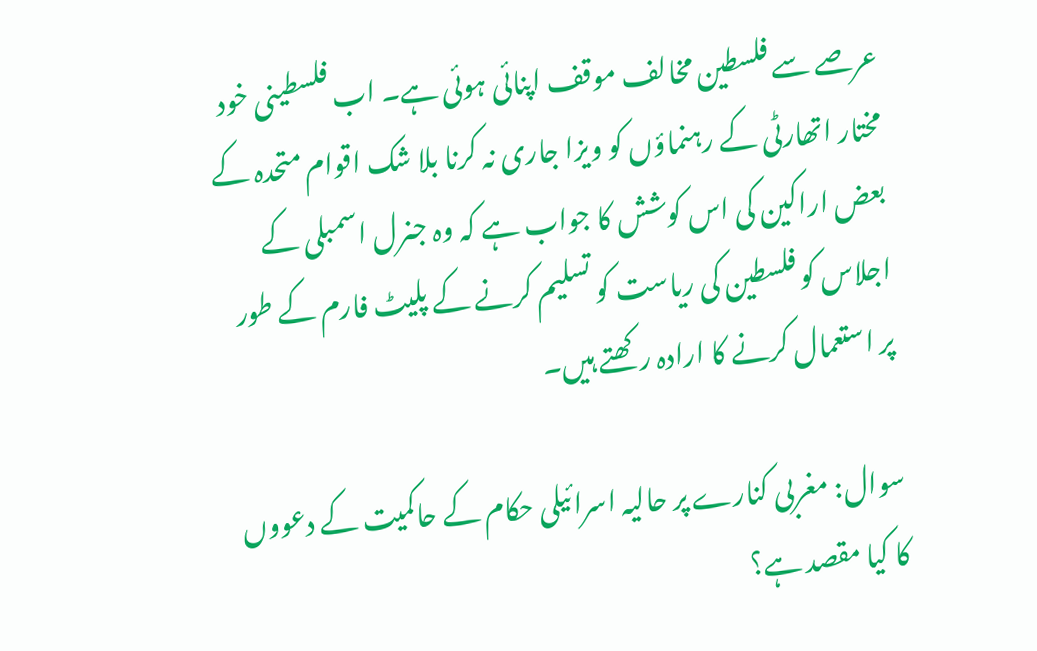عرصے سے فلسطین مخالف موقف اپنائی ہوئی ہے۔ اب فلسطینی خود مختار اتھارٹی کے رہنماؤں کو ویزا جاری نہ کرنا بلا شک اقوام متحدہ کے بعض اراکین کی اس کوشش کا جواب ہے کہ وہ جنرل اسمبلی کے اجلاس کو فلسطین کی ریاست کو تسلیم کرنے کے پلیٹ فارم کے طور پر استعمال کرنے کا ارادہ رکھتے ہیں۔

سوال: مغربی کنارے پر حالیہ اسرائیلی حکام کے حاکمیت کے دعووں کا کیا مقصد ہے؟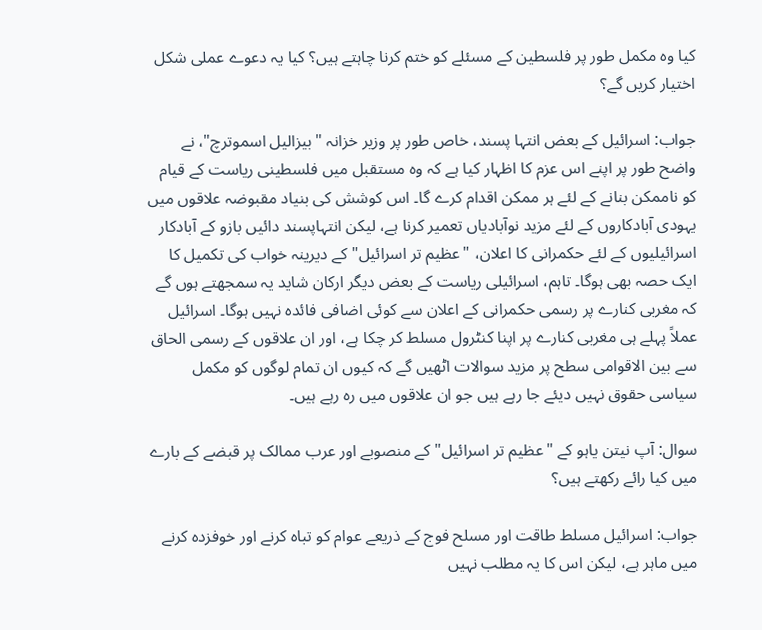کیا وہ مکمل طور پر فلسطین کے مسئلے کو ختم کرنا چاہتے ہیں؟ کیا یہ دعوے عملی شکل اختیار کریں گے؟

جواب: اسرائیل کے بعض انتہا پسند، خاص طور پر وزیر خزانہ "بیزالیل اسموترچ"، نے واضح طور پر اپنے اس عزم کا اظہار کیا ہے کہ وہ مستقبل میں فلسطینی ریاست کے قیام کو ناممکن بنانے کے لئے ہر ممکن اقدام کرے گا۔ اس کوشش کی بنیاد مقبوضہ علاقوں میں یہودی آبادکاروں کے لئے مزید نوآبادیاں تعمیر کرنا ہے، لیکن انتہاپسند دائیں بازو کے آبادکار اسرائیلیوں کے لئے حکمرانی کا اعلان، "عظیم تر اسرائیل" کے دیرینہ خواب کی تکمیل کا ایک حصہ بھی ہوگا۔ تاہم، اسرائیلی ریاست کے بعض دیگر ارکان شاید یہ سمجھتے ہوں گے کہ مغربی کنارے پر رسمی حکمرانی کے اعلان سے کوئی اضافی فائدہ نہیں ہوگا۔ اسرائیل عملاً پہلے ہی مغربی کنارے پر اپنا کنٹرول مسلط کر چکا ہے، اور ان علاقوں کے رسمی الحاق سے بین الاقوامی سطح پر مزید سوالات اٹھیں گے کہ کیوں ان تمام لوگوں کو مکمل سیاسی حقوق نہیں دیئے جا رہے ہیں جو ان علاقوں میں رہ رہے ہیں۔

سوال: آپ نیتن یاہو کے "عظیم تر اسرائیل" کے منصوبے اور عرب ممالک پر قبضے کے بارے میں کیا رائے رکھتے ہیں؟

جواب: اسرائیل مسلط طاقت اور مسلح فوج کے ذریعے عوام کو تباہ کرنے اور خوفزدہ کرنے میں ماہر ہے، لیکن اس کا یہ مطلب نہیں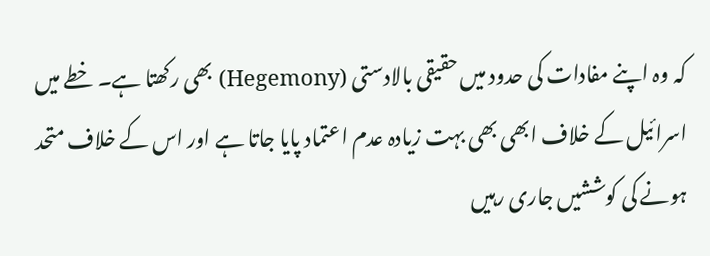کہ وہ اپنے مفادات کی حدود میں حقیقی بالادستی (Hegemony) بھی رکھتا ہے۔ خطے میں اسرائیل کے خلاف ابھی بھی بہت زیادہ عدم اعتماد پایا جاتا ہے اور اس کے خلاف متحد ہونے کی کوششیں جاری رہیں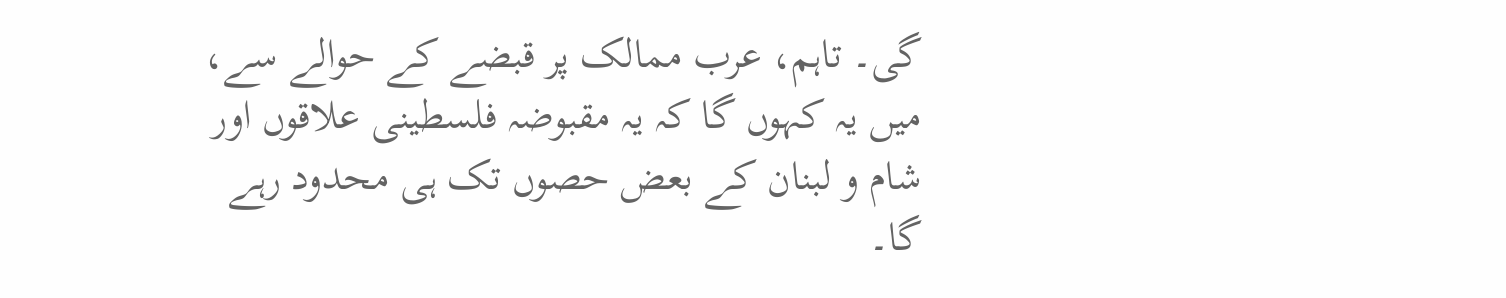گی۔ تاہم، عرب ممالک پر قبضے کے حوالے سے، میں یہ کہوں گا کہ یہ مقبوضہ فلسطینی علاقوں اور شام و لبنان کے بعض حصوں تک ہی محدود رہے گا۔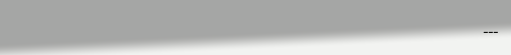۔۔۔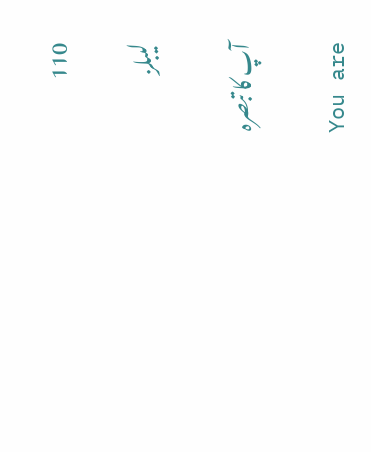110

لیبلز

آپ کا تبصرہ

You are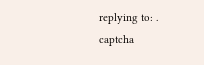replying to: .
captcha